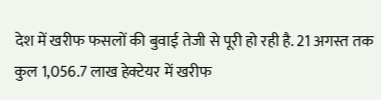देश में खरीफ फसलों की बुवाई तेजी से पूरी हो रही है. 21 अगस्त तक कुल 1,056.7 लाख हेक्टेयर में खरीफ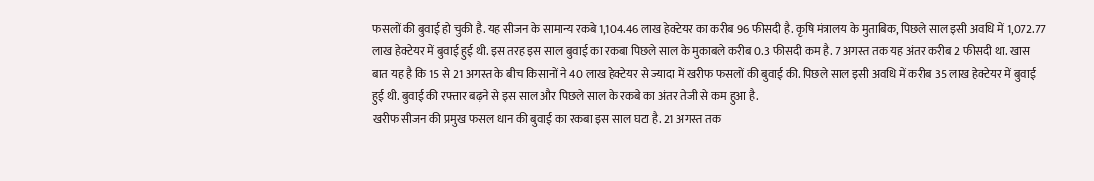फसलों की बुवाई हो चुकी है. यह सीजन के सामान्य रकबे 1,104.46 लाख हेक्टेयर का करीब 96 फीसदी है. कृषि मंत्रालय के मुताबिक, पिछले साल इसी अवधि में 1,072.77 लाख हेक्टेयर में बुवाई हुई थी. इस तरह इस साल बुवाई का रकबा पिछले साल के मुकाबले करीब 0.3 फीसदी कम है. 7 अगस्त तक यह अंतर करीब 2 फीसदी था. खास बात यह है कि 15 से 21 अगस्त के बीच किसानों ने 40 लाख हेक्टेयर से ज्यादा में खरीफ फसलों की बुवाई की. पिछले साल इसी अवधि में करीब 35 लाख हेक्टेयर में बुवाई हुई थी. बुवाई की रफ्तार बढ़ने से इस साल और पिछले साल के रकबे का अंतर तेजी से कम हुआ है.
खरीफ सीजन की प्रमुख फसल धान की बुवाई का रकबा इस साल घटा है. 21 अगस्त तक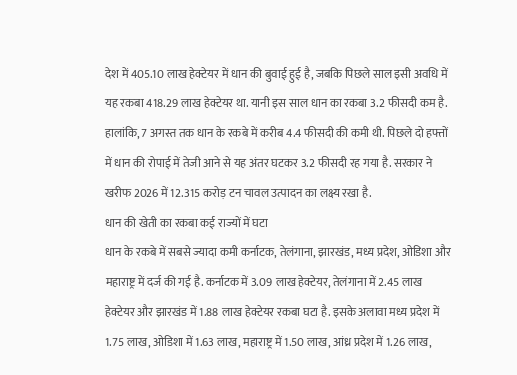देश में 405.10 लाख हेक्टेयर में धान की बुवाई हुई है, जबकि पिछले साल इसी अवधि में यह रकबा 418.29 लाख हेक्टेयर था. यानी इस साल धान का रकबा 3.2 फीसदी कम है. हालांकि, 7 अगस्त तक धान के रकबे में करीब 4.4 फीसदी की कमी थी. पिछले दो हफ्तों में धान की रोपाई में तेजी आने से यह अंतर घटकर 3.2 फीसदी रह गया है. सरकार ने खरीफ 2026 में 12.315 करोड़ टन चावल उत्पादन का लक्ष्य रखा है.
धान की खेती का रकबा कई राज्यों में घटा
धान के रकबे में सबसे ज्यादा कमी कर्नाटक, तेलंगाना, झारखंड, मध्य प्रदेश, ओडिशा और महाराष्ट्र में दर्ज की गई है. कर्नाटक में 3.09 लाख हेक्टेयर, तेलंगाना में 2.45 लाख हेक्टेयर और झारखंड में 1.88 लाख हेक्टेयर रकबा घटा है. इसके अलावा मध्य प्रदेश में 1.75 लाख, ओडिशा में 1.63 लाख, महाराष्ट्र में 1.50 लाख, आंध्र प्रदेश में 1.26 लाख,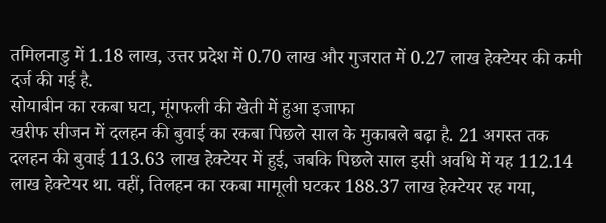तमिलनाडु में 1.18 लाख, उत्तर प्रदेश में 0.70 लाख और गुजरात में 0.27 लाख हेक्टेयर की कमी दर्ज की गई है.
सोयाबीन का रकबा घटा, मूंगफली की खेती में हुआ इजाफा
खरीफ सीजन में दलहन की बुवाई का रकबा पिछले साल के मुकाबले बढ़ा है. 21 अगस्त तक दलहन की बुवाई 113.63 लाख हेक्टेयर में हुई, जबकि पिछले साल इसी अवधि में यह 112.14 लाख हेक्टेयर था. वहीं, तिलहन का रकबा मामूली घटकर 188.37 लाख हेक्टेयर रह गया,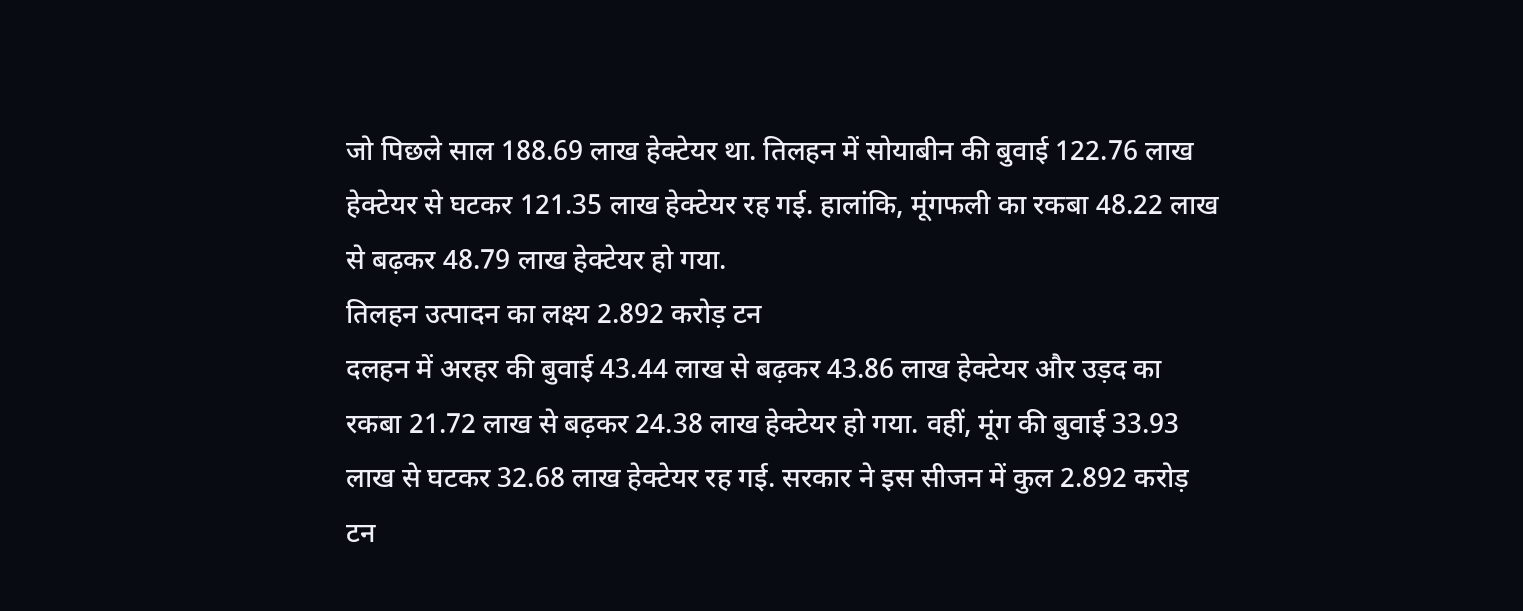जो पिछले साल 188.69 लाख हेक्टेयर था. तिलहन में सोयाबीन की बुवाई 122.76 लाख हेक्टेयर से घटकर 121.35 लाख हेक्टेयर रह गई. हालांकि, मूंगफली का रकबा 48.22 लाख से बढ़कर 48.79 लाख हेक्टेयर हो गया.
तिलहन उत्पादन का लक्ष्य 2.892 करोड़ टन
दलहन में अरहर की बुवाई 43.44 लाख से बढ़कर 43.86 लाख हेक्टेयर और उड़द का रकबा 21.72 लाख से बढ़कर 24.38 लाख हेक्टेयर हो गया. वहीं, मूंग की बुवाई 33.93 लाख से घटकर 32.68 लाख हेक्टेयर रह गई. सरकार ने इस सीजन में कुल 2.892 करोड़ टन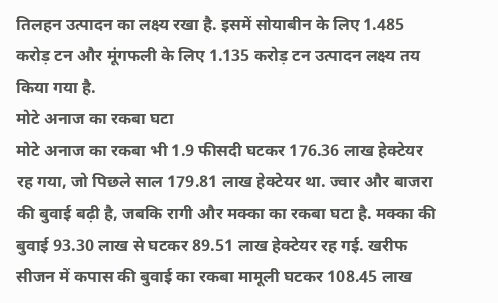तिलहन उत्पादन का लक्ष्य रखा है. इसमें सोयाबीन के लिए 1.485 करोड़ टन और मूंगफली के लिए 1.135 करोड़ टन उत्पादन लक्ष्य तय किया गया है.
मोटे अनाज का रकबा घटा
मोटे अनाज का रकबा भी 1.9 फीसदी घटकर 176.36 लाख हेक्टेयर रह गया, जो पिछले साल 179.81 लाख हेक्टेयर था. ज्वार और बाजरा की बुवाई बढ़ी है, जबकि रागी और मक्का का रकबा घटा है. मक्का की बुवाई 93.30 लाख से घटकर 89.51 लाख हेक्टेयर रह गई. खरीफ सीजन में कपास की बुवाई का रकबा मामूली घटकर 108.45 लाख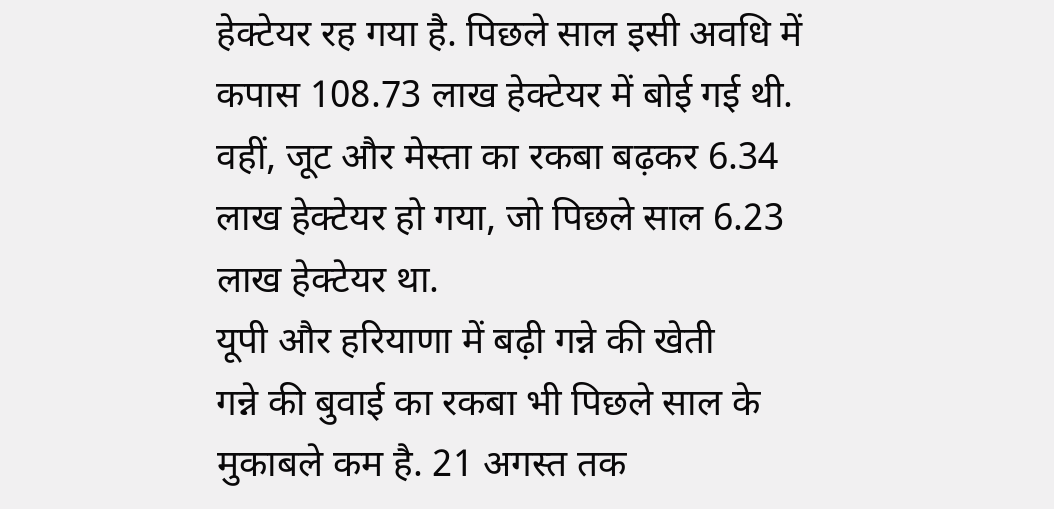हेक्टेयर रह गया है. पिछले साल इसी अवधि में कपास 108.73 लाख हेक्टेयर में बोई गई थी. वहीं, जूट और मेस्ता का रकबा बढ़कर 6.34 लाख हेक्टेयर हो गया, जो पिछले साल 6.23 लाख हेक्टेयर था.
यूपी और हरियाणा में बढ़ी गन्ने की खेती
गन्ने की बुवाई का रकबा भी पिछले साल के मुकाबले कम है. 21 अगस्त तक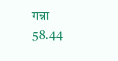गन्ना 58.44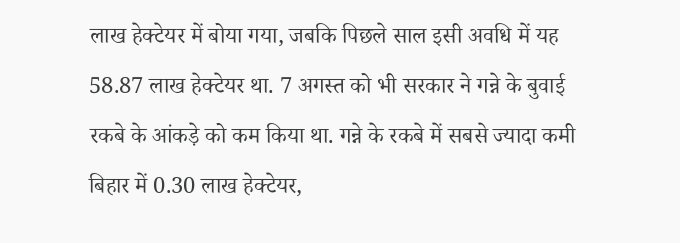लाख हेक्टेयर में बोया गया, जबकि पिछले साल इसी अवधि में यह 58.87 लाख हेक्टेयर था. 7 अगस्त को भी सरकार ने गन्ने के बुवाई रकबे के आंकड़े को कम किया था. गन्ने के रकबे में सबसे ज्यादा कमी बिहार में 0.30 लाख हेक्टेयर,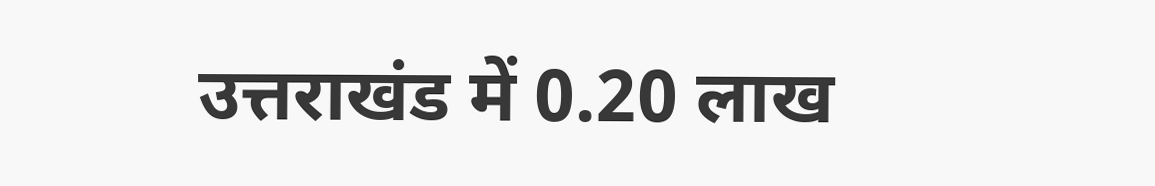उत्तराखंड में 0.20 लाख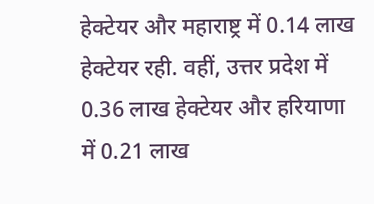हेक्टेयर और महाराष्ट्र में 0.14 लाख हेक्टेयर रही. वहीं, उत्तर प्रदेश में 0.36 लाख हेक्टेयर और हरियाणा में 0.21 लाख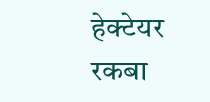हेक्टेयर रकबा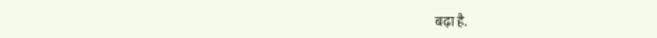बढ़ा है.